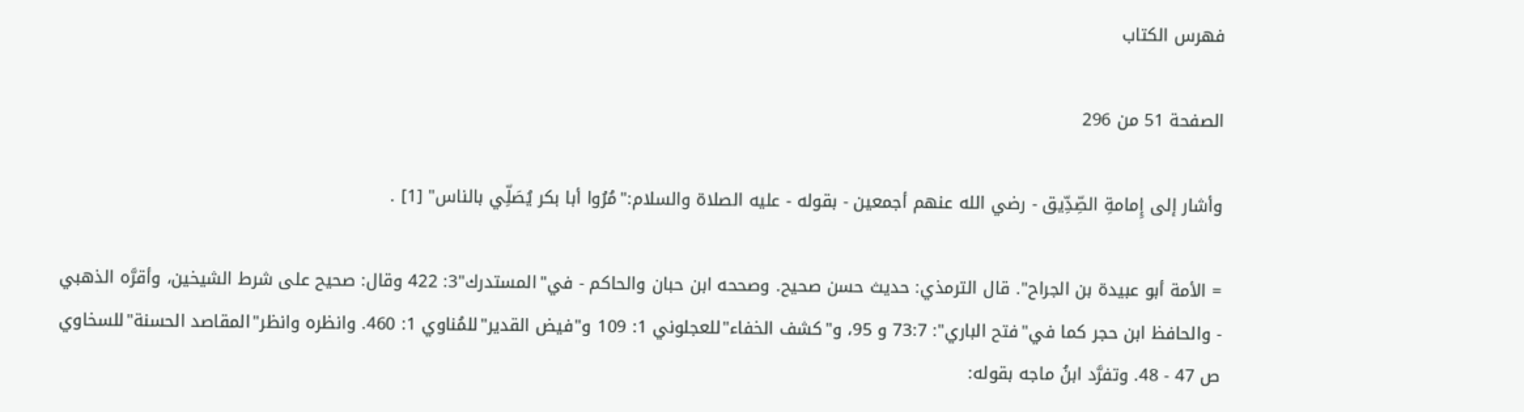فهرس الكتاب

الصفحة 51 من 296

وأشار إلى إِمامةِ الصِّدِّيق - رضي الله عنهم أجمعين - بقوله - عليه الصلاة والسلام:"مُرُوا أبا بكر يُصَلِّي بالناس" [1] .

= الأمة أبو عبيدة بن الجراح". قال الترمذي: حديث حسن صحيح. وصححه ابن حبان والحاكم - في"المستدرك"3: 422 وقال: صحيح على شرط الشيخين، وأقرَّه الذهبي - والحافظ ابن حجر كما في"فتح الباري": 73:7 و 95، و"كشف الخفاء"للعجلوني 1: 109 و"فيض القدير"للمُناوي 1: 460. وانظره وانظر"المقاصد الحسنة"للسخاوي ص 47 - 48. وتفرَّد ابنُ ماجه بقوله: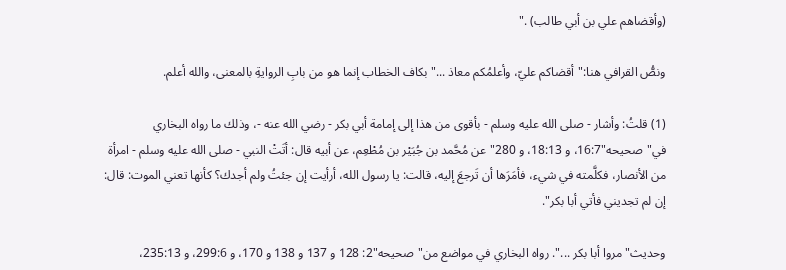(وأقضاهم علي بن أبي طالب) ."

ونصُّ القرافي هنا:"أقضاكم عليّ، وأعلمُكم معاذ ..."بكاف الخطاب إنما هو من بابِ الروايةِ بالمعنى، والله أعلم.

(1) قلتُ: وأشار - صلى الله عليه وسلم - بأقوى من هذا إلى إمامة أبي بكر - رضي الله عنه -، وذلك ما رواه البخاري في"صحيحه"16:7، و 18:13، و 280"عن مُحَّمد بن جُبَيْر بن مُطْعِم، عن أبيه قال: أتَتْ النبي - صلى الله عليه وسلم - امرأة من الأنصار، فكلَّمته في شيء، فأمَرَها أن تَرجعَ إليه، قالت: يا رسول الله، أرأيت إن جئتُ ولم أجدك؟ كأنها تعني الموت: قال: إن لم تجديني فأتي أبا بكر".

وحديث"مروا أبا بكر ...". رواه البخاري في مواضع من"صحيحه"2: 128 و 137 و 138 و 170، و 299:6، و 235:13،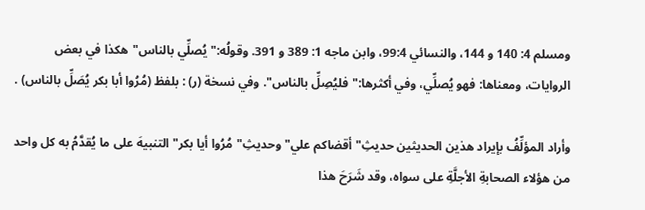ومسلم 4: 140 و 144، والنسائي 99:4، وابن ماجه 1: 389 و 391. وقولُه:"يُصلِّي بالناس"هكذا في بعض الروايات، ومعناها: فهو يُصلِّي، وفي أكثرها:"فليُصِلِّ بالناس". وفي نسخة (ر) : بلفظ (مُرُوا أبا بكر يُصَلِّ بالناس) .

وأراد المؤلِّفُ بإيراد هذين الحديثين حديثِ"أقضاكم علي"وحديثِ"مُرُوا أيا بكر"التنبيهَ على ما يُقدَّمُ به كل واحد من هؤلاء الصحابةِ الأجلَّةِ على سواه، وقد شَرَحَ هذا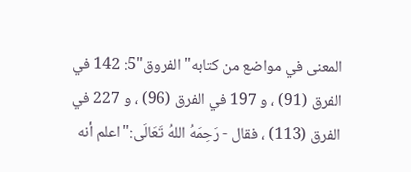المعنى في مواضع من كتابه"الفروق"5: 142 في الفرق (91) ، و 197 في الفرق (96) ، و 227 في الفرق (113) ، فقال - رَحِمَهُ اللهُ تَعَالَى:"اعلم أنه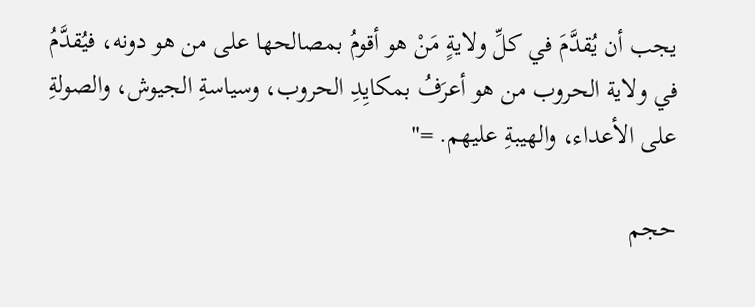يجب أن يُقدَّمَ في كلِّ ولايةٍ مَنْ هو أقومُ بمصالحها على من هو دونه، فيُقدَّمُ في ولاية الحروب من هو أعرَفُ بمكايِدِ الحروب، وسياسةِ الجيوش، والصولةِ على الأعداء، والهيبةِ عليهم. ="

حجم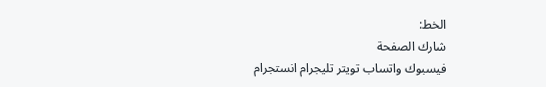الخط:
شارك الصفحة
فيسبوك واتساب تويتر تليجرام انستجرام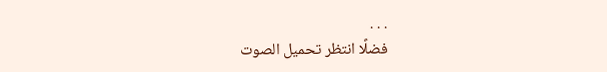. . .
فضلًا انتظر تحميل الصوت